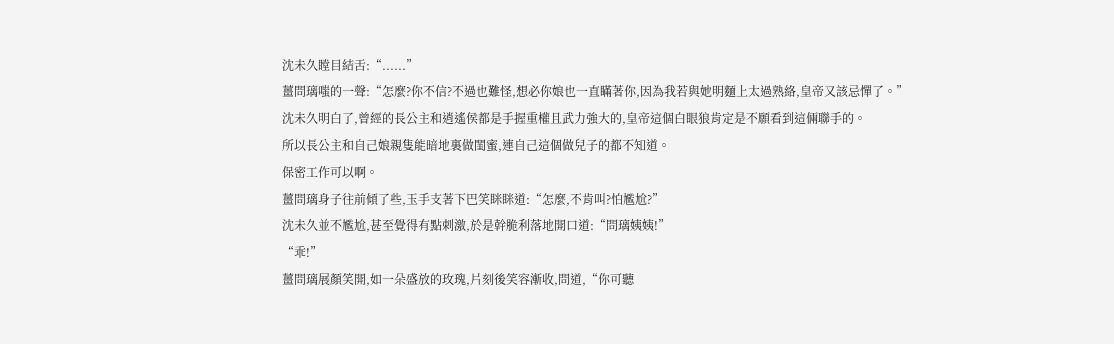沈未久瞠目結舌:“......”
薑問璃嗤的一聲:“怎麼?你不信?不過也難怪,想必你娘也一直瞞著你,因為我若與她明麵上太過熟絡,皇帝又該忌憚了。”
沈未久明白了,曾經的長公主和逍遙侯都是手握重權且武力強大的,皇帝這個白眼狼肯定是不願看到這倆聯手的。
所以長公主和自己娘親隻能暗地裏做閨蜜,連自己這個做兒子的都不知道。
保密工作可以啊。
薑問璃身子往前傾了些,玉手支著下巴笑眯眯道:“怎麼,不肯叫?怕尷尬?”
沈未久並不尷尬,甚至覺得有點刺激,於是幹脆利落地開口道:“問璃姨姨!”
“乖!”
薑問璃展顏笑開,如一朵盛放的玫瑰,片刻後笑容漸收,問道,“你可聽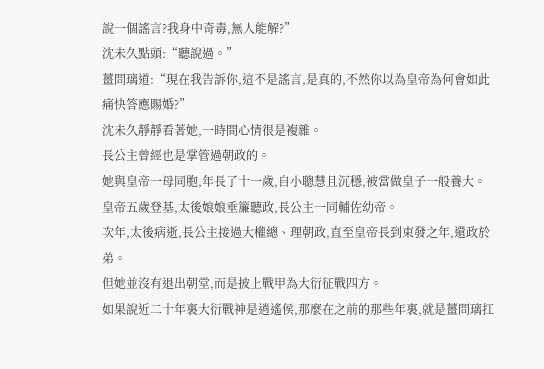說一個謠言?我身中奇毒,無人能解?”
沈未久點頭:“聽說過。”
薑問璃道:“現在我告訴你,這不是謠言,是真的,不然你以為皇帝為何會如此痛快答應賜婚?”
沈未久靜靜看著她,一時間心情很是複雜。
長公主曾經也是掌管過朝政的。
她與皇帝一母同胞,年長了十一歲,自小聰慧且沉穩,被當做皇子一般養大。
皇帝五歲登基,太後娘娘垂簾聽政,長公主一同輔佐幼帝。
次年,太後病逝,長公主接過大權總、理朝政,直至皇帝長到束發之年,還政於弟。
但她並沒有退出朝堂,而是披上戰甲為大衍征戰四方。
如果說近二十年裏大衍戰神是逍遙侯,那麼在之前的那些年裏,就是薑問璃扛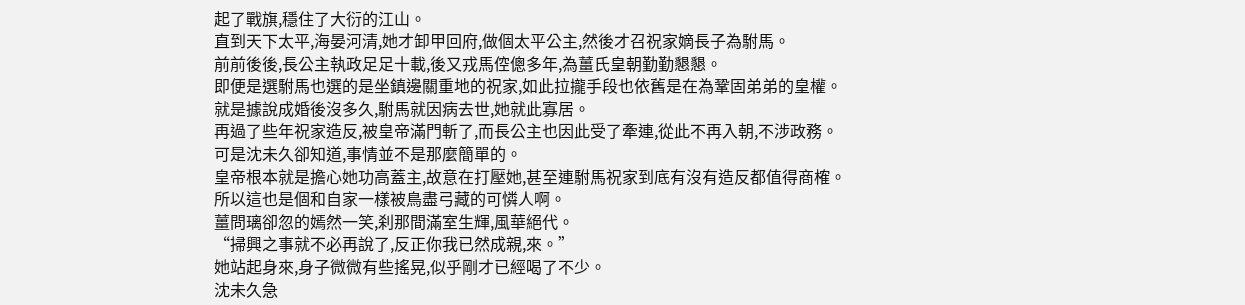起了戰旗,穩住了大衍的江山。
直到天下太平,海晏河清,她才卸甲回府,做個太平公主,然後才召祝家嫡長子為駙馬。
前前後後,長公主執政足足十載,後又戎馬倥傯多年,為薑氏皇朝勤勤懇懇。
即便是選駙馬也選的是坐鎮邊關重地的祝家,如此拉攏手段也依舊是在為鞏固弟弟的皇權。
就是據說成婚後沒多久,駙馬就因病去世,她就此寡居。
再過了些年祝家造反,被皇帝滿門斬了,而長公主也因此受了牽連,從此不再入朝,不涉政務。
可是沈未久卻知道,事情並不是那麼簡單的。
皇帝根本就是擔心她功高蓋主,故意在打壓她,甚至連駙馬祝家到底有沒有造反都值得商榷。
所以這也是個和自家一樣被鳥盡弓藏的可憐人啊。
薑問璃卻忽的嫣然一笑,刹那間滿室生輝,風華絕代。
“掃興之事就不必再說了,反正你我已然成親,來。”
她站起身來,身子微微有些搖晃,似乎剛才已經喝了不少。
沈未久急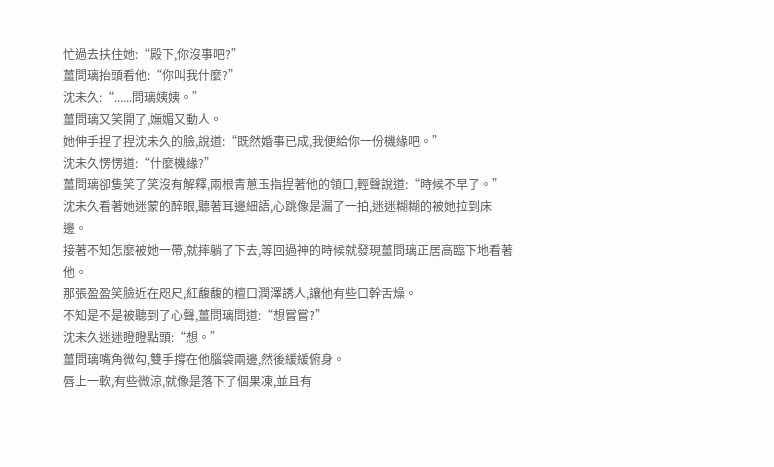忙過去扶住她:“殿下,你沒事吧?”
薑問璃抬頭看他:“你叫我什麼?”
沈未久:“......問璃姨姨。”
薑問璃又笑開了,嫵媚又動人。
她伸手捏了捏沈未久的臉,說道:“既然婚事已成,我便給你一份機緣吧。”
沈未久愣愣道:“什麼機緣?”
薑問璃卻隻笑了笑沒有解釋,兩根青蔥玉指捏著他的領口,輕聲說道:“時候不早了。”
沈未久看著她迷蒙的醉眼,聽著耳邊細語,心跳像是漏了一拍,迷迷糊糊的被她拉到床邊。
接著不知怎麼被她一帶,就摔躺了下去,等回過神的時候就發現薑問璃正居高臨下地看著他。
那張盈盈笑臉近在咫尺,紅馥馥的檀口潤澤誘人,讓他有些口幹舌燥。
不知是不是被聽到了心聲,薑問璃問道:“想嘗嘗?”
沈未久迷迷瞪瞪點頭:“想。”
薑問璃嘴角微勾,雙手撐在他腦袋兩邊,然後緩緩俯身。
唇上一軟,有些微涼,就像是落下了個果凍,並且有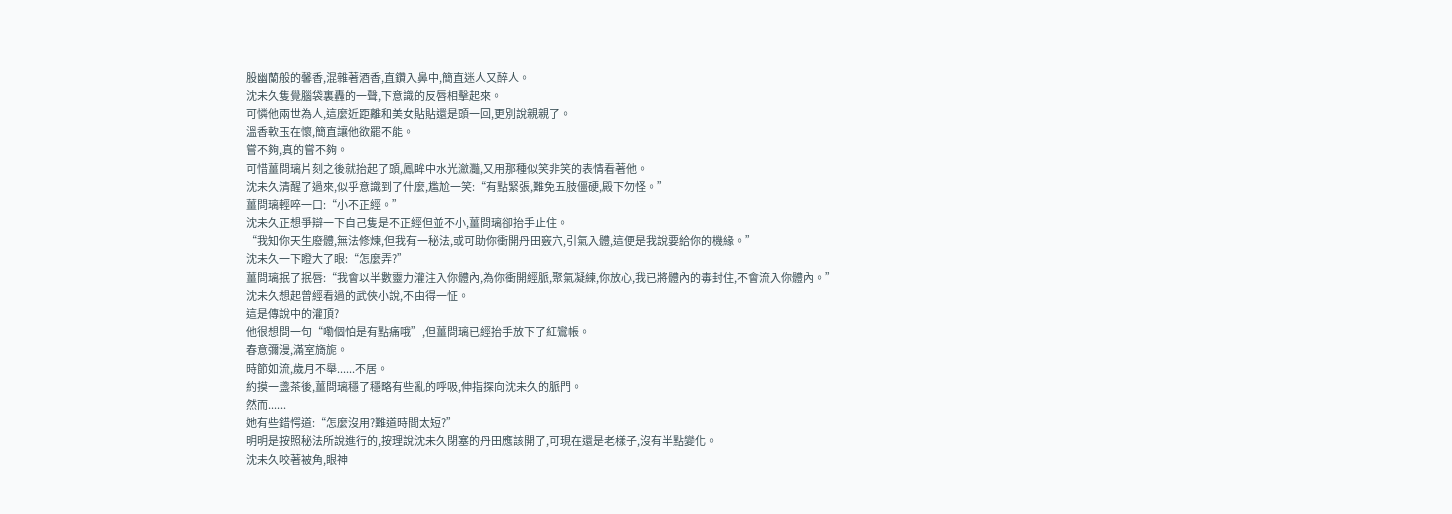股幽蘭般的馨香,混雜著酒香,直鑽入鼻中,簡直迷人又醉人。
沈未久隻覺腦袋裏轟的一聲,下意識的反唇相擊起來。
可憐他兩世為人,這麼近距離和美女貼貼還是頭一回,更別說親親了。
溫香軟玉在懷,簡直讓他欲罷不能。
嘗不夠,真的嘗不夠。
可惜薑問璃片刻之後就抬起了頭,鳳眸中水光瀲灩,又用那種似笑非笑的表情看著他。
沈未久清醒了過來,似乎意識到了什麼,尷尬一笑:“有點緊張,難免五肢僵硬,殿下勿怪。”
薑問璃輕啐一口:“小不正經。”
沈未久正想爭辯一下自己隻是不正經但並不小,薑問璃卻抬手止住。
“我知你天生廢體,無法修煉,但我有一秘法,或可助你衝開丹田竅穴,引氣入體,這便是我說要給你的機緣。”
沈未久一下瞪大了眼:“怎麼弄?”
薑問璃抿了抿唇:“我會以半數靈力灌注入你體內,為你衝開經脈,聚氣凝練,你放心,我已將體內的毒封住,不會流入你體內。”
沈未久想起曾經看過的武俠小說,不由得一怔。
這是傳說中的灌頂?
他很想問一句“嘞個怕是有點痛哦”,但薑問璃已經抬手放下了紅鸞帳。
春意彌漫,滿室旖旎。
時節如流,歲月不舉......不居。
約摸一盞茶後,薑問璃穩了穩略有些亂的呼吸,伸指探向沈未久的脈門。
然而......
她有些錯愕道:“怎麼沒用?難道時間太短?”
明明是按照秘法所說進行的,按理說沈未久閉塞的丹田應該開了,可現在還是老樣子,沒有半點變化。
沈未久咬著被角,眼神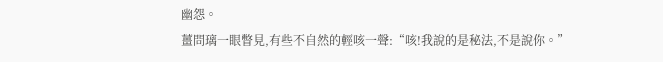幽怨。
薑問璃一眼瞥見,有些不自然的輕咳一聲:“咳!我說的是秘法,不是說你。”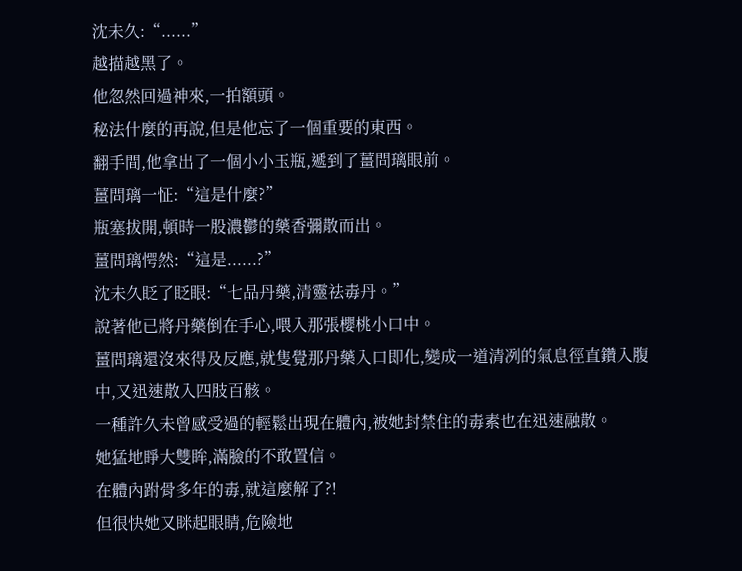沈未久:“......”
越描越黑了。
他忽然回過神來,一拍額頭。
秘法什麼的再說,但是他忘了一個重要的東西。
翻手間,他拿出了一個小小玉瓶,遞到了薑問璃眼前。
薑問璃一怔:“這是什麼?”
瓶塞拔開,頓時一股濃鬱的藥香彌散而出。
薑問璃愕然:“這是......?”
沈未久眨了眨眼:“七品丹藥,清靈祛毒丹。”
說著他已將丹藥倒在手心,喂入那張櫻桃小口中。
薑問璃還沒來得及反應,就隻覺那丹藥入口即化,變成一道清冽的氣息徑直鑽入腹中,又迅速散入四肢百骸。
一種許久未曾感受過的輕鬆出現在體內,被她封禁住的毒素也在迅速融散。
她猛地睜大雙眸,滿臉的不敢置信。
在體內跗骨多年的毒,就這麼解了?!
但很快她又眯起眼睛,危險地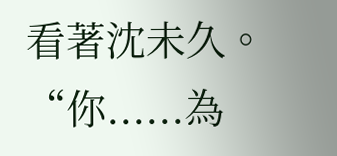看著沈未久。
“你......為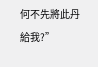何不先將此丹給我?”